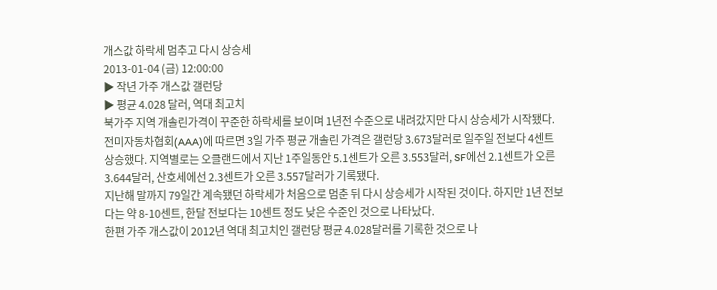개스값 하락세 멈추고 다시 상승세
2013-01-04 (금) 12:00:00
▶ 작년 가주 개스값 갤런당
▶ 평균 4.028 달러, 역대 최고치
북가주 지역 개솔린가격이 꾸준한 하락세를 보이며 1년전 수준으로 내려갔지만 다시 상승세가 시작됐다.
전미자동차협회(AAA)에 따르면 3일 가주 평균 개솔린 가격은 갤런당 3.673달러로 일주일 전보다 4센트 상승했다. 지역별로는 오클랜드에서 지난 1주일동안 5.1센트가 오른 3.553달러, SF에선 2.1센트가 오른 3.644달러, 산호세에선 2.3센트가 오른 3.557달러가 기록됐다.
지난해 말까지 79일간 계속됐던 하락세가 처음으로 멈춘 뒤 다시 상승세가 시작된 것이다. 하지만 1년 전보다는 약 8-10센트, 한달 전보다는 10센트 정도 낮은 수준인 것으로 나타났다.
한편 가주 개스값이 2012년 역대 최고치인 갤런당 평균 4.028달러를 기록한 것으로 나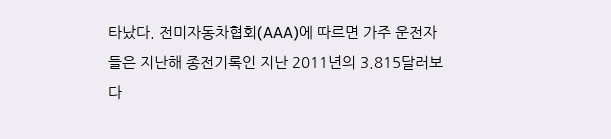타났다. 전미자동차협회(AAA)에 따르면 가주 운전자들은 지난해 종전기록인 지난 2011년의 3.815달러보다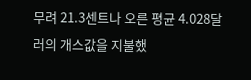무려 21.3센트나 오른 평균 4.028달러의 개스값을 지불했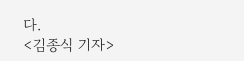다.
<김종식 기자>